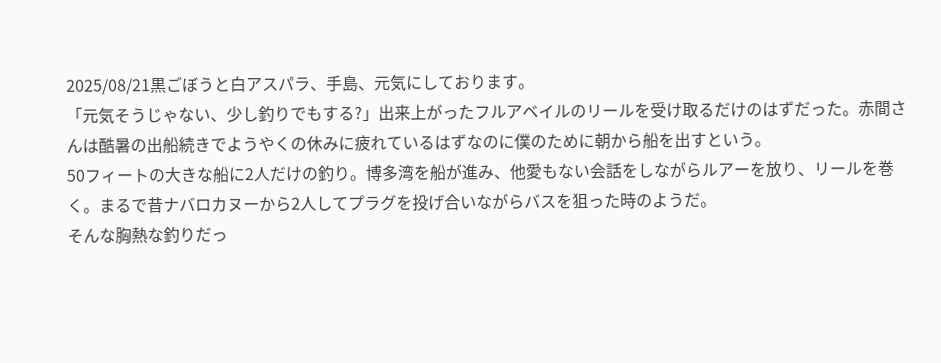2025/08/21黒ごぼうと白アスパラ、手島、元気にしております。
「元気そうじゃない、少し釣りでもする?」出来上がったフルアベイルのリールを受け取るだけのはずだった。赤間さんは酷暑の出船続きでようやくの休みに疲れているはずなのに僕のために朝から船を出すという。
50フィートの大きな船に2人だけの釣り。博多湾を船が進み、他愛もない会話をしながらルアーを放り、リールを巻く。まるで昔ナバロカヌーから2人してプラグを投げ合いながらバスを狙った時のようだ。
そんな胸熱な釣りだっ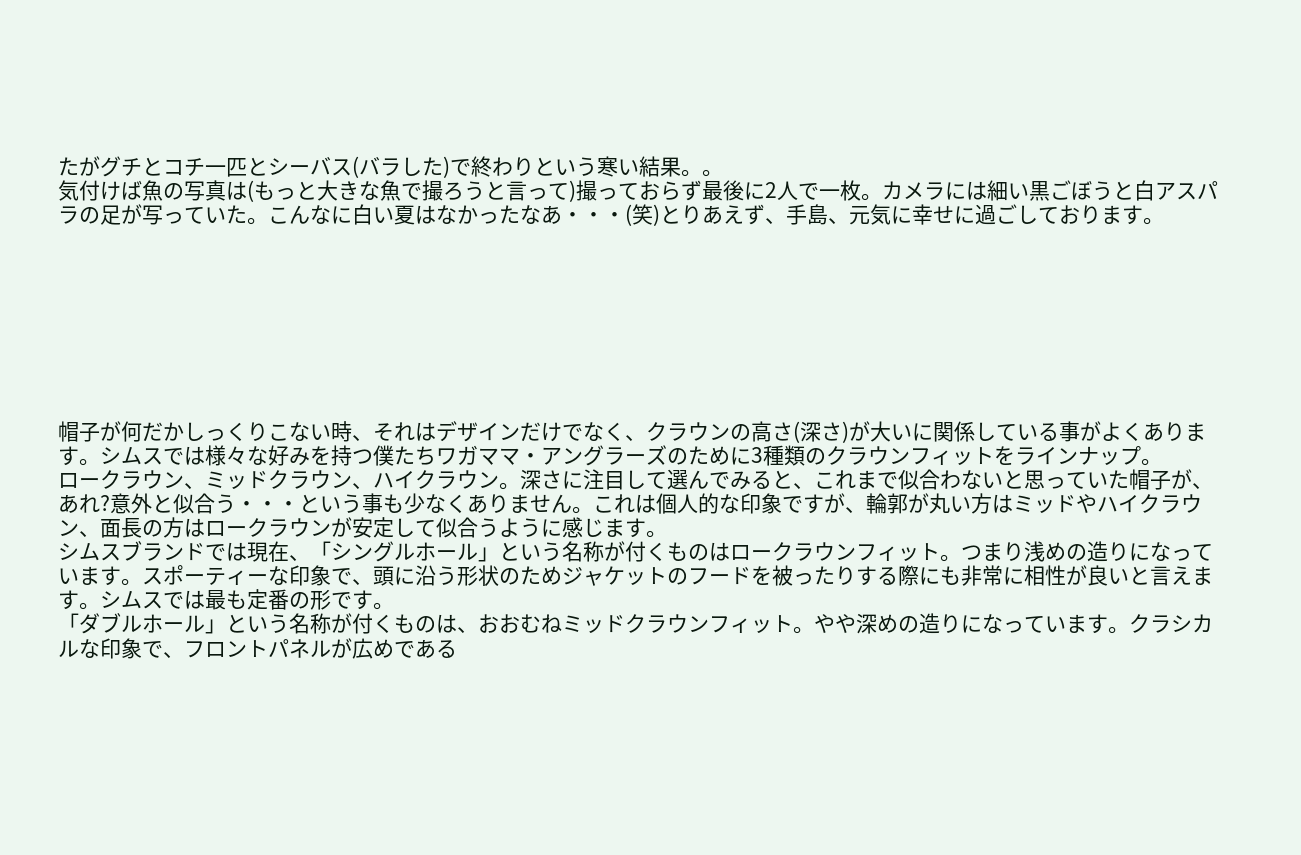たがグチとコチ一匹とシーバス(バラした)で終わりという寒い結果。。
気付けば魚の写真は(もっと大きな魚で撮ろうと言って)撮っておらず最後に2人で一枚。カメラには細い黒ごぼうと白アスパラの足が写っていた。こんなに白い夏はなかったなあ・・・(笑)とりあえず、手島、元気に幸せに過ごしております。








帽子が何だかしっくりこない時、それはデザインだけでなく、クラウンの高さ(深さ)が大いに関係している事がよくあります。シムスでは様々な好みを持つ僕たちワガママ・アングラーズのために3種類のクラウンフィットをラインナップ。
ロークラウン、ミッドクラウン、ハイクラウン。深さに注目して選んでみると、これまで似合わないと思っていた帽子が、あれ?意外と似合う・・・という事も少なくありません。これは個人的な印象ですが、輪郭が丸い方はミッドやハイクラウン、面長の方はロークラウンが安定して似合うように感じます。
シムスブランドでは現在、「シングルホール」という名称が付くものはロークラウンフィット。つまり浅めの造りになっています。スポーティーな印象で、頭に沿う形状のためジャケットのフードを被ったりする際にも非常に相性が良いと言えます。シムスでは最も定番の形です。
「ダブルホール」という名称が付くものは、おおむねミッドクラウンフィット。やや深めの造りになっています。クラシカルな印象で、フロントパネルが広めである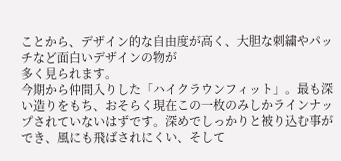ことから、デザイン的な自由度が高く、大胆な刺繍やパッチなど面白いデザインの物が
多く見られます。
今期から仲間入りした「ハイクラウンフィット」。最も深い造りをもち、おそらく現在この一枚のみしかラインナップされていないはずです。深めでしっかりと被り込む事ができ、風にも飛ばされにくい、そして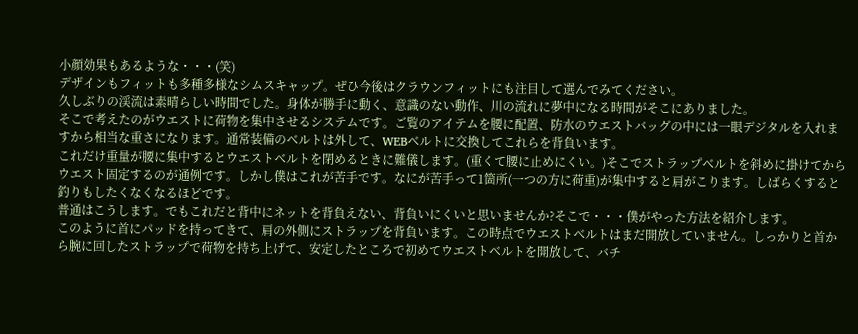小顔効果もあるような・・・(笑)
デザインもフィットも多種多様なシムスキャップ。ぜひ今後はクラウンフィットにも注目して選んでみてください。
久しぶりの渓流は素晴らしい時間でした。身体が勝手に動く、意識のない動作、川の流れに夢中になる時間がそこにありました。
そこで考えたのがウエストに荷物を集中させるシステムです。ご覧のアイテムを腰に配置、防水のウエストバッグの中には一眼デジタルを入れますから相当な重さになります。通常装備のベルトは外して、WEBベルトに交換してこれらを背負います。
これだけ重量が腰に集中するとウエストベルトを閉めるときに難儀します。(重くて腰に止めにくい。)そこでストラップベルトを斜めに掛けてからウエスト固定するのが通例です。しかし僕はこれが苦手です。なにが苦手って1箇所(一つの方に荷重)が集中すると肩がこります。しばらくすると釣りもしたくなくなるほどです。
普通はこうします。でもこれだと背中にネットを背負えない、背負いにくいと思いませんか?そこで・・・僕がやった方法を紹介します。
このように首にパッドを持ってきて、肩の外側にストラップを背負います。この時点でウエストベルトはまだ開放していません。しっかりと首から腕に回したストラップで荷物を持ち上げて、安定したところで初めてウエストベルトを開放して、バチ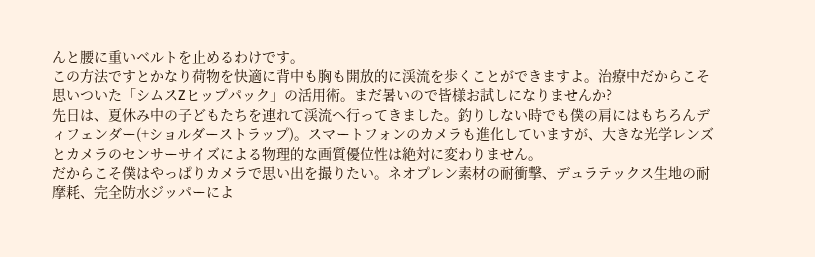んと腰に重いベルトを止めるわけです。
この方法ですとかなり荷物を快適に背中も胸も開放的に渓流を歩くことができますよ。治療中だからこそ思いついた「シムスZヒップパック」の活用術。まだ暑いので皆様お試しになりませんか?
先日は、夏休み中の子どもたちを連れて渓流へ行ってきました。釣りしない時でも僕の肩にはもちろんディフェンダー(+ショルダーストラップ)。スマートフォンのカメラも進化していますが、大きな光学レンズとカメラのセンサーサイズによる物理的な画質優位性は絶対に変わりません。
だからこそ僕はやっぱりカメラで思い出を撮りたい。ネオプレン素材の耐衝撃、デュラテックス生地の耐摩耗、完全防水ジッパーによ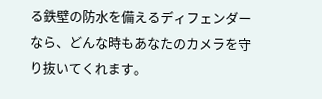る鉄壁の防水を備えるディフェンダーなら、どんな時もあなたのカメラを守り抜いてくれます。